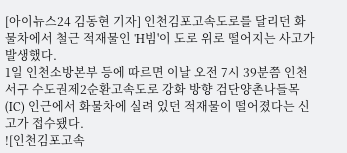[아이뉴스24 김동현 기자] 인천김포고속도로를 달리던 화물차에서 철근 적재물인 'H빔'이 도로 위로 떨어지는 사고가 발생했다.
1일 인천소방본부 등에 따르면 이날 오전 7시 39분쯤 인천 서구 수도권제2순환고속도로 강화 방향 검단양촌나들목(IC) 인근에서 화물차에 실려 있던 적재물이 떨어졌다는 신고가 접수됐다.
![인천김포고속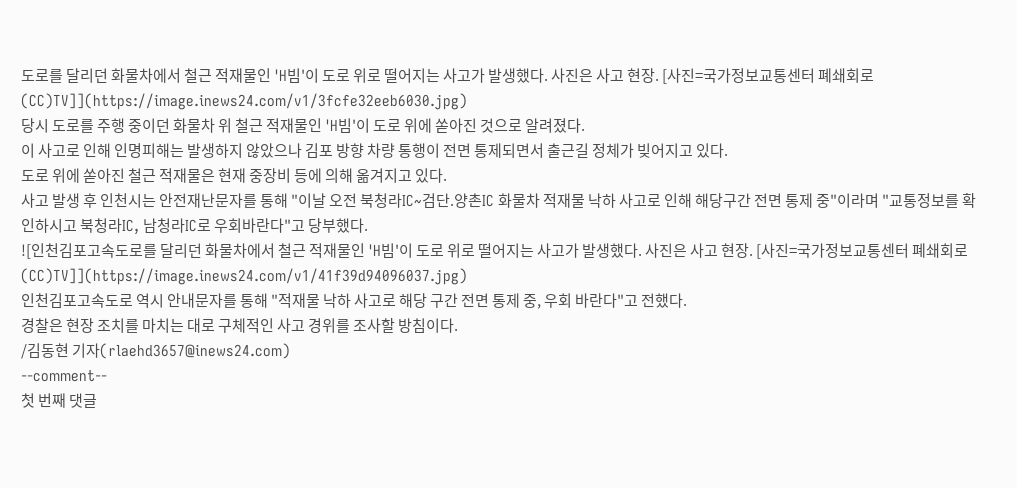도로를 달리던 화물차에서 철근 적재물인 'H빔'이 도로 위로 떨어지는 사고가 발생했다. 사진은 사고 현장. [사진=국가정보교통센터 폐쇄회로(CC)TV]](https://image.inews24.com/v1/3fcfe32eeb6030.jpg)
당시 도로를 주행 중이던 화물차 위 철근 적재물인 'H빔'이 도로 위에 쏟아진 것으로 알려졌다.
이 사고로 인해 인명피해는 발생하지 않았으나 김포 방향 차량 통행이 전면 통제되면서 출근길 정체가 빚어지고 있다.
도로 위에 쏟아진 철근 적재물은 현재 중장비 등에 의해 옮겨지고 있다.
사고 발생 후 인천시는 안전재난문자를 통해 "이날 오전 북청라IC~검단.양촌IC 화물차 적재물 낙하 사고로 인해 해당구간 전면 통제 중"이라며 "교통정보를 확인하시고 북청라IC, 남청라IC로 우회바란다"고 당부했다.
![인천김포고속도로를 달리던 화물차에서 철근 적재물인 'H빔'이 도로 위로 떨어지는 사고가 발생했다. 사진은 사고 현장. [사진=국가정보교통센터 폐쇄회로(CC)TV]](https://image.inews24.com/v1/41f39d94096037.jpg)
인천김포고속도로 역시 안내문자를 통해 "적재물 낙하 사고로 해당 구간 전면 통제 중, 우회 바란다"고 전했다.
경찰은 현장 조치를 마치는 대로 구체적인 사고 경위를 조사할 방침이다.
/김동현 기자(rlaehd3657@inews24.com)
--comment--
첫 번째 댓글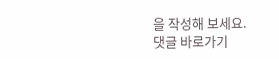을 작성해 보세요.
댓글 바로가기